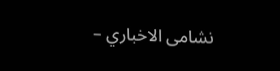نشامى الاخباري –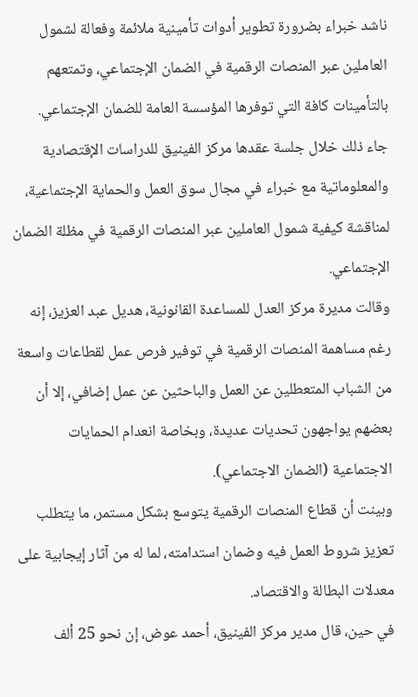ناشد خبراء بضرورة تطوير أدوات تأمينية ملائمة وفعالة لشمول العاملين عبر المنصات الرقمية في الضمان الإجتماعي، وتمتعهم بالتأمينات كافة التي توفرها المؤسسة العامة للضمان الإجتماعي.
جاء ذلك خلال جلسة عقدها مركز الفينيق للدراسات الإقتصادية والمعلوماتية مع خبراء في مجال سوق العمل والحماية الإجتماعية، لمناقشة كيفية شمول العاملين عبر المنصات الرقمية في مظلة الضمان الإجتماعي.
وقالت مديرة مركز العدل للمساعدة القانونية، هديل عبد العزيز، إنه رغم مساهمة المنصات الرقمية في توفير فرص عمل لقطاعات واسعة من الشباب المتعطلين عن العمل والباحثين عن عمل إضافي، إلا أن بعضهم يواجهون تحديات عديدة، وبخاصة انعدام الحمايات الاجتماعية (الضمان الاجتماعي).
وبينت أن قطاع المنصات الرقمية يتوسع بشكل مستمر، ما يتطلب تعزيز شروط العمل فيه وضمان استدامته، لما له من آثار إيجابية على معدلات البطالة والاقتصاد.
في حين، قال مدير مركز الفينيق، أحمد عوض، إن نحو 25 ألف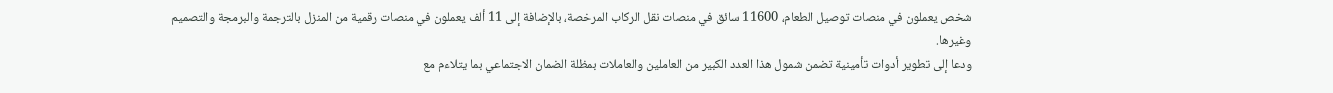شخص يعملون في منصات توصيل الطعام، 11600 سائق في منصات نقل الركاب المرخصة، بالإضافة إلى 11 ألف يعملون في منصات رقمية من المنزل بالترجمة والبرمجة والتصميم وغيرها.
ودعا إلى تطوير أدوات تأمينية تضمن شمول هذا العدد الكبير من العاملين والعاملات بمظلة الضمان الاجتماعي بما يتلاءم مع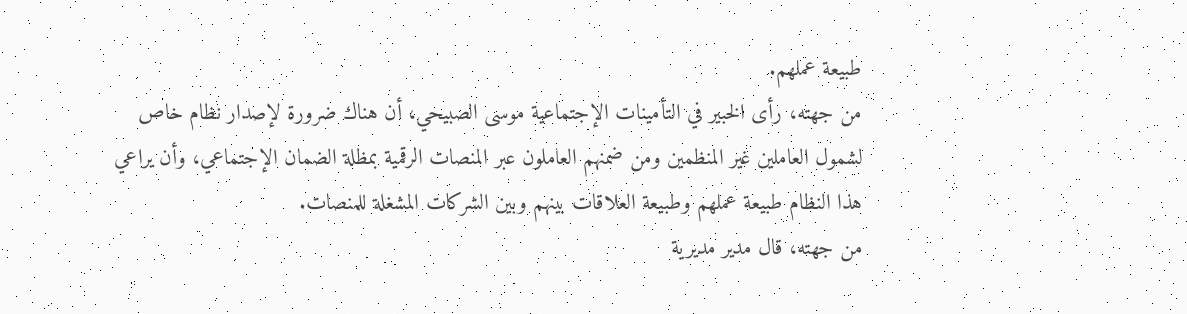طبيعة عملهم.
من جهته، رأى الخبير في التأمينات الإجتماعية موسى الصبيحي، أن هناك ضرورة لإصدار نظام خاص لشمول العاملين غير المنظمين ومن ضمنهم العاملون عبر المنصات الرقمية بمظلة الضمان الإجتماعي، وأن يراعي هذا النظام طبيعة عملهم وطبيعة العلاقات بينهم وبين الشركات المشغلة للمنصات.
من جهته، قال مدير مديرية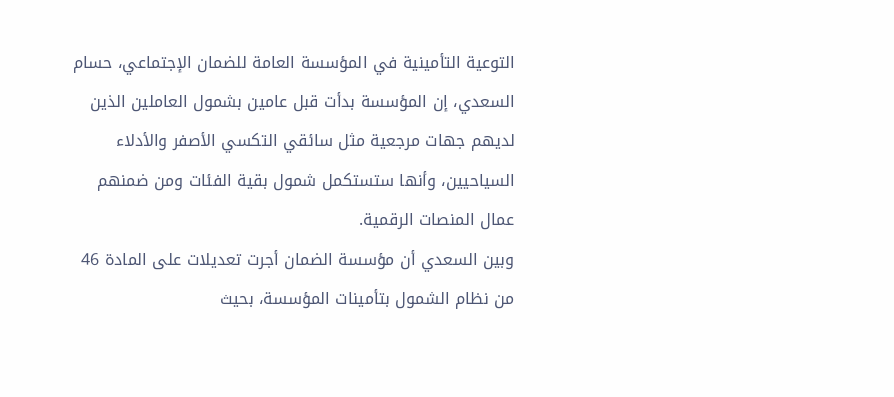التوعية التأمينية في المؤسسة العامة للضمان الإجتماعي، حسام السعدي، إن المؤسسة بدأت قبل عامين بشمول العاملين الذين لديهم جهات مرجعية مثل سائقي التكسي الأصفر والأدلاء السياحيين، وأنها ستستكمل شمول بقية الفئات ومن ضمنهم عمال المنصات الرقمية.
وبين السعدي أن مؤسسة الضمان أجرت تعديلات على المادة 46 من نظام الشمول بتأمينات المؤسسة، بحيث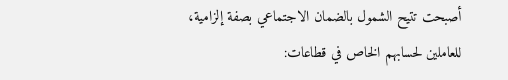أصبحت تتيح الشمول بالضمان الاجتماعي بصفة إلزامية، للعاملين لحسابهم الخاص في قطاعات: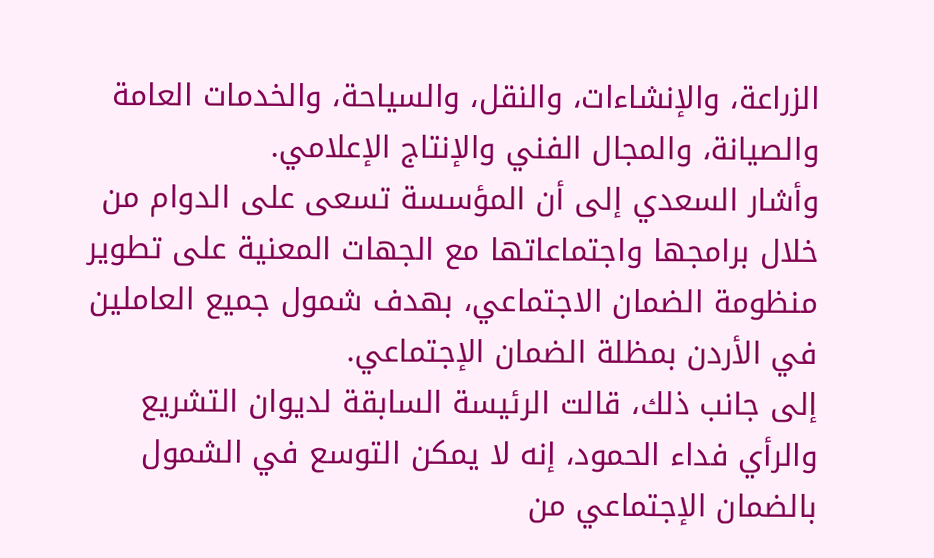الزراعة، والإنشاءات، والنقل، والسياحة، والخدمات العامة والصيانة، والمجال الفني والإنتاج الإعلامي.
وأشار السعدي إلى أن المؤسسة تسعى على الدوام من خلال برامجها واجتماعاتها مع الجهات المعنية على تطوير منظومة الضمان الاجتماعي، بهدف شمول جميع العاملين في الأردن بمظلة الضمان الإجتماعي.
إلى جانب ذلك، قالت الرئيسة السابقة لديوان التشريع والرأي فداء الحمود، إنه لا يمكن التوسع في الشمول بالضمان الإجتماعي من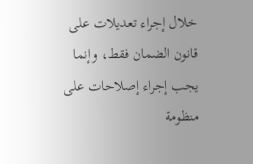خلال إجراء تعديلات على قانون الضمان فقط، وإنما يجب إجراء إصلاحات على منظومة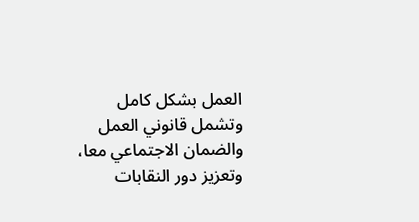العمل بشكل كامل وتشمل قانوني العمل والضمان الاجتماعي معا، وتعزيز دور النقابات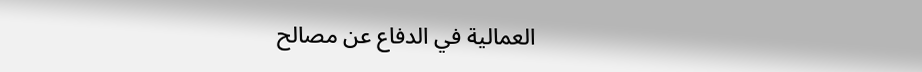العمالية في الدفاع عن مصالح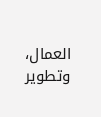العمال، وتطوير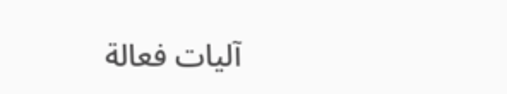آليات فعالة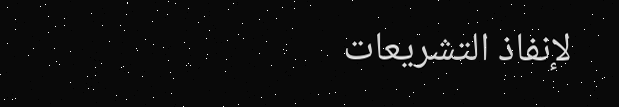لإنفاذ التشريعات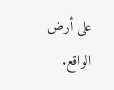على أرض الواقع.